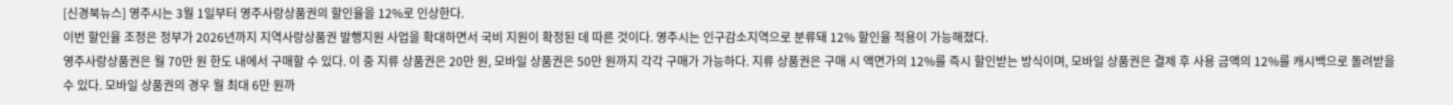[신경북뉴스] 영주시는 3월 1일부터 영주사랑상품권의 할인율을 12%로 인상한다.
이번 할인율 조정은 정부가 2026년까지 지역사랑상품권 발행지원 사업을 확대하면서 국비 지원이 확정된 데 따른 것이다. 영주시는 인구감소지역으로 분류돼 12% 할인율 적용이 가능해졌다.
영주사랑상품권은 월 70만 원 한도 내에서 구매할 수 있다. 이 중 지류 상품권은 20만 원, 모바일 상품권은 50만 원까지 각각 구매가 가능하다. 지류 상품권은 구매 시 액면가의 12%를 즉시 할인받는 방식이며, 모바일 상품권은 결제 후 사용 금액의 12%를 캐시백으로 돌려받을 수 있다. 모바일 상품권의 경우 월 최대 6만 원까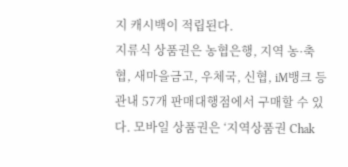지 캐시백이 적립된다.
지류식 상품권은 농협은행, 지역 농·축협, 새마을금고, 우체국, 신협, iM뱅크 등 관내 57개 판매대행점에서 구매할 수 있다. 모바일 상품권은 ‘지역상품권 Chak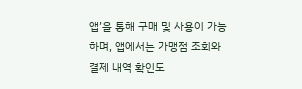앱’을 통해 구매 및 사용이 가능하며, 앱에서는 가맹점 조회와 결제 내역 확인도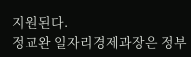지원된다.
정교완 일자리경제과장은 정부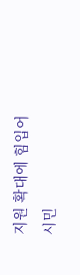지원 확대에 힘입어 시민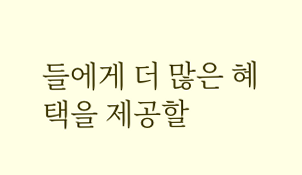들에게 더 많은 혜택을 제공할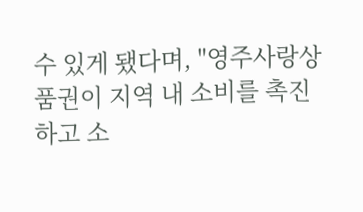수 있게 됐다며, "영주사랑상품권이 지역 내 소비를 촉진하고 소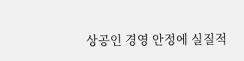상공인 경영 안정에 실질적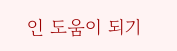인 도움이 되기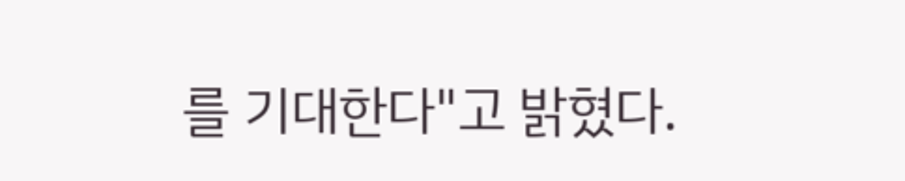를 기대한다"고 밝혔다.